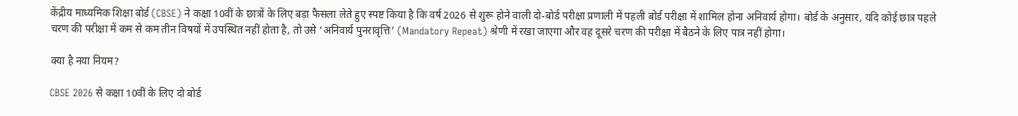केंद्रीय माध्यमिक शिक्षा बोर्ड (CBSE) ने कक्षा 10वीं के छात्रों के लिए बड़ा फैसला लेते हुए स्पष्ट किया है कि वर्ष 2026 से शुरू होने वाली दो-बोर्ड परीक्षा प्रणाली में पहली बोर्ड परीक्षा में शामिल होना अनिवार्य होगा। बोर्ड के अनुसार, यदि कोई छात्र पहले चरण की परीक्षा में कम से कम तीन विषयों में उपस्थित नहीं होता है, तो उसे ‘अनिवार्य पुनरावृत्ति’ (Mandatory Repeat) श्रेणी में रखा जाएगा और वह दूसरे चरण की परीक्षा में बैठने के लिए पात्र नहीं होगा।

क्या है नया नियम?

CBSE 2026 से कक्षा 10वीं के लिए दो बोर्ड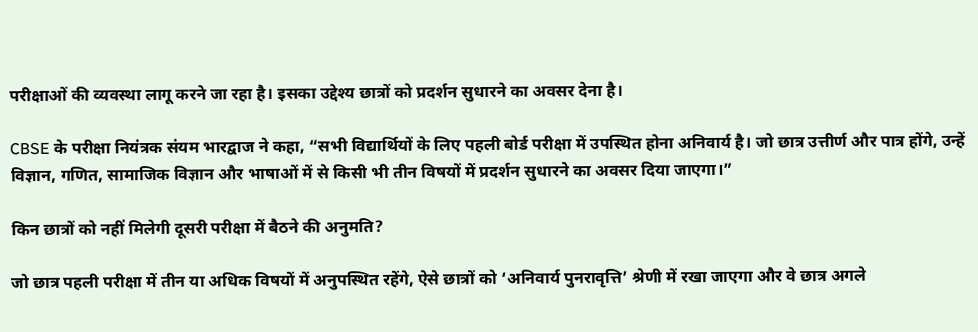परीक्षाओं की व्यवस्था लागू करने जा रहा है। इसका उद्देश्य छात्रों को प्रदर्शन सुधारने का अवसर देना है।

CBSE के परीक्षा नियंत्रक संयम भारद्वाज ने कहा, “सभी विद्यार्थियों के लिए पहली बोर्ड परीक्षा में उपस्थित होना अनिवार्य है। जो छात्र उत्तीर्ण और पात्र होंगे, उन्हें विज्ञान, गणित, सामाजिक विज्ञान और भाषाओं में से किसी भी तीन विषयों में प्रदर्शन सुधारने का अवसर दिया जाएगा।”

किन छात्रों को नहीं मिलेगी दूसरी परीक्षा में बैठने की अनुमति?

जो छात्र पहली परीक्षा में तीन या अधिक विषयों में अनुपस्थित रहेंगे, ऐसे छात्रों को ‘अनिवार्य पुनरावृत्ति’ श्रेणी में रखा जाएगा और वे छात्र अगले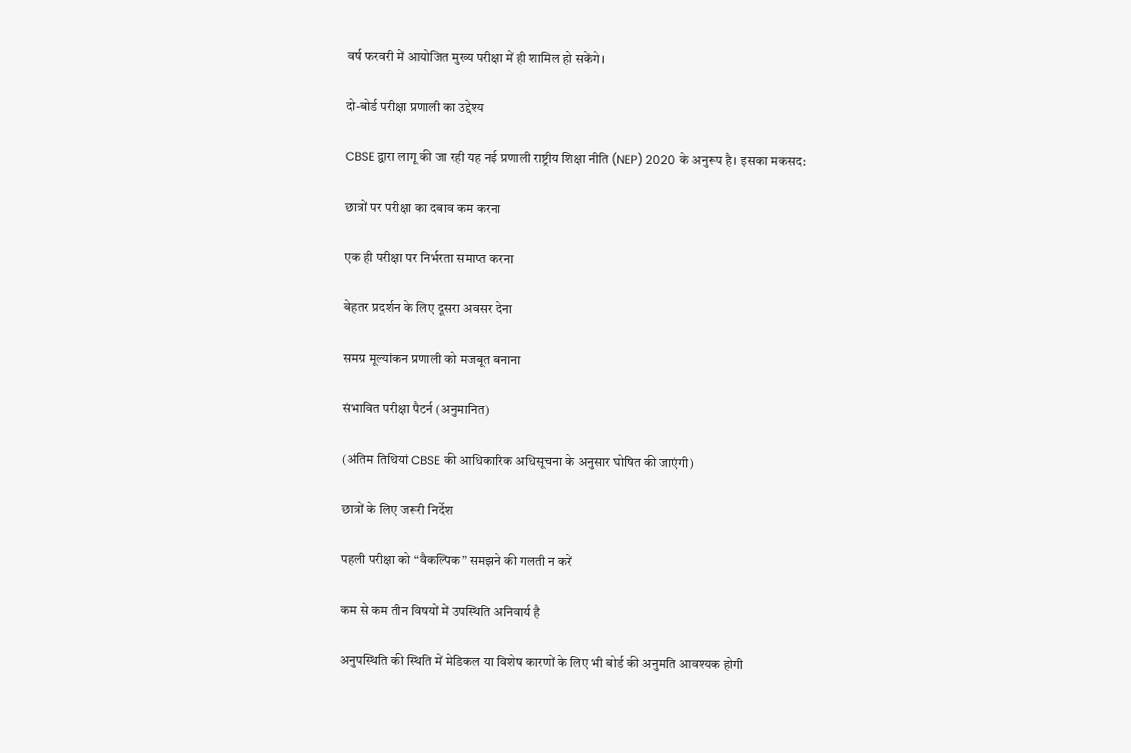वर्ष फरवरी में आयोजित मुख्य परीक्षा में ही शामिल हो सकेंगे।

दो-बोर्ड परीक्षा प्रणाली का उद्देश्य

CBSE द्वारा लागू की जा रही यह नई प्रणाली राष्ट्रीय शिक्षा नीति (NEP) 2020 के अनुरूप है। इसका मकसद:

छात्रों पर परीक्षा का दबाव कम करना

एक ही परीक्षा पर निर्भरता समाप्त करना

बेहतर प्रदर्शन के लिए दूसरा अवसर देना

समग्र मूल्यांकन प्रणाली को मजबूत बनाना

संभावित परीक्षा पैटर्न (अनुमानित)

(अंतिम तिथियां CBSE की आधिकारिक अधिसूचना के अनुसार घोषित की जाएंगी)

छात्रों के लिए जरूरी निर्देश

पहली परीक्षा को “वैकल्पिक” समझने की गलती न करें

कम से कम तीन विषयों में उपस्थिति अनिवार्य है

अनुपस्थिति की स्थिति में मेडिकल या विशेष कारणों के लिए भी बोर्ड की अनुमति आवश्यक होगी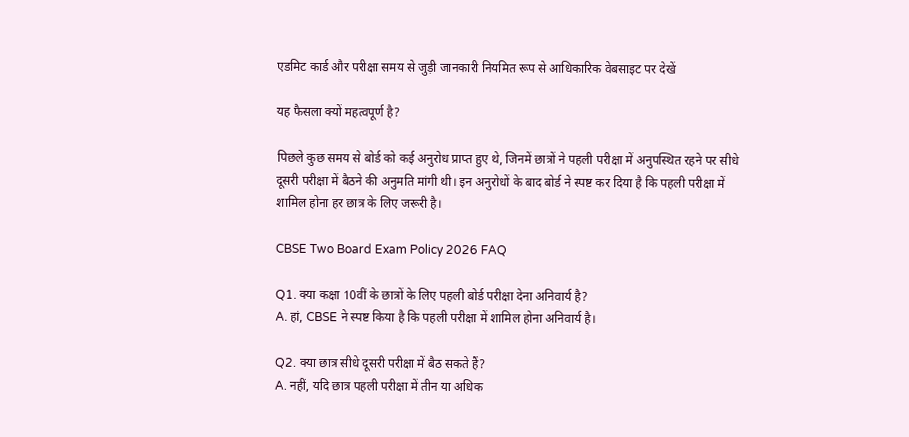एडमिट कार्ड और परीक्षा समय से जुड़ी जानकारी नियमित रूप से आधिकारिक वेबसाइट पर देखें

यह फैसला क्यों महत्वपूर्ण है?

पिछले कुछ समय से बोर्ड को कई अनुरोध प्राप्त हुए थे, जिनमें छात्रों ने पहली परीक्षा में अनुपस्थित रहने पर सीधे दूसरी परीक्षा में बैठने की अनुमति मांगी थी। इन अनुरोधों के बाद बोर्ड ने स्पष्ट कर दिया है कि पहली परीक्षा में शामिल होना हर छात्र के लिए जरूरी है।

CBSE Two Board Exam Policy 2026 FAQ

Q1. क्या कक्षा 10वीं के छात्रों के लिए पहली बोर्ड परीक्षा देना अनिवार्य है?
A. हां, CBSE ने स्पष्ट किया है कि पहली परीक्षा में शामिल होना अनिवार्य है।

Q2. क्या छात्र सीधे दूसरी परीक्षा में बैठ सकते हैं?
A. नहीं, यदि छात्र पहली परीक्षा में तीन या अधिक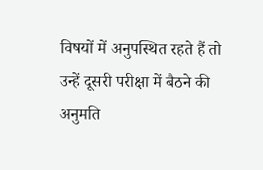विषयों में अनुपस्थित रहते हैं तो उन्हें दूसरी परीक्षा में बैठने की अनुमति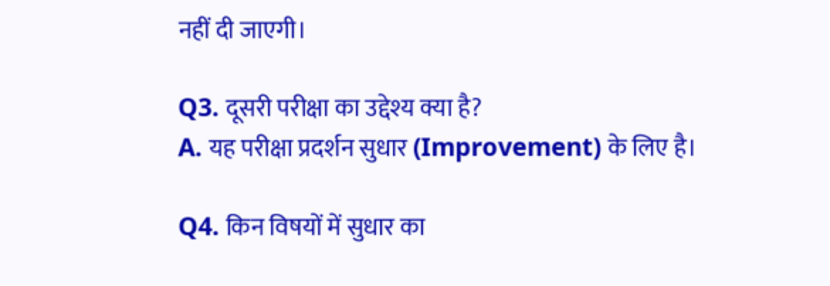नहीं दी जाएगी।

Q3. दूसरी परीक्षा का उद्देश्य क्या है?
A. यह परीक्षा प्रदर्शन सुधार (Improvement) के लिए है।

Q4. किन विषयों में सुधार का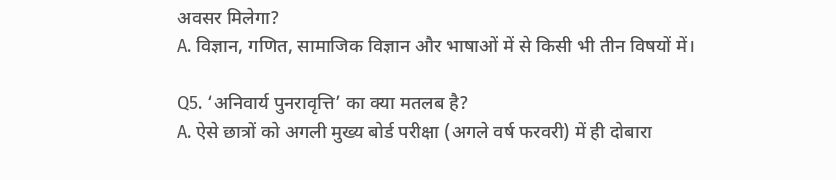अवसर मिलेगा?
A. विज्ञान, गणित, सामाजिक विज्ञान और भाषाओं में से किसी भी तीन विषयों में।

Q5. ‘अनिवार्य पुनरावृत्ति’ का क्या मतलब है?
A. ऐसे छात्रों को अगली मुख्य बोर्ड परीक्षा (अगले वर्ष फरवरी) में ही दोबारा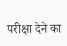परीक्षा देने का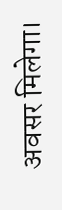अवसर मिलेगा।